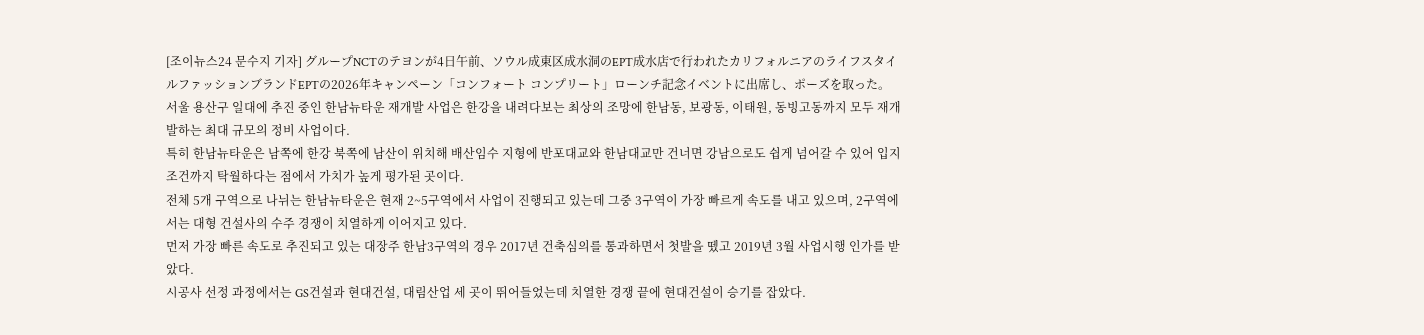[조이뉴스24 문수지 기자] グループNCTのテヨンが4日午前、ソウル成東区成水洞のEPT成水店で行われたカリフォルニアのライフスタイルファッションブランドEPTの2026年キャンペーン「コンフォート コンプリート」ローンチ記念イベントに出席し、ポーズを取った。
서울 용산구 일대에 추진 중인 한남뉴타운 재개발 사업은 한강을 내려다보는 최상의 조망에 한남동, 보광동, 이태원, 동빙고동까지 모두 재개발하는 최대 규모의 정비 사업이다.
특히 한남뉴타운은 남쪽에 한강 북쪽에 남산이 위치해 배산임수 지형에 반포대교와 한남대교만 건너면 강남으로도 쉽게 넘어갈 수 있어 입지조건까지 탁월하다는 점에서 가치가 높게 평가된 곳이다.
전체 5개 구역으로 나뉘는 한남뉴타운은 현재 2~5구역에서 사업이 진행되고 있는데 그중 3구역이 가장 빠르게 속도를 내고 있으며, 2구역에서는 대형 건설사의 수주 경쟁이 치열하게 이어지고 있다.
먼저 가장 빠른 속도로 추진되고 있는 대장주 한남3구역의 경우 2017년 건축심의를 통과하면서 첫발을 뗐고 2019년 3월 사업시행 인가를 받았다.
시공사 선정 과정에서는 GS건설과 현대건설, 대림산업 세 곳이 뛰어들었는데 치열한 경쟁 끝에 현대건설이 승기를 잡았다.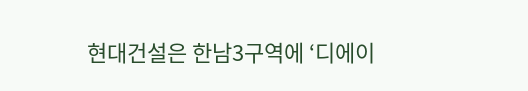현대건설은 한남3구역에 ‘디에이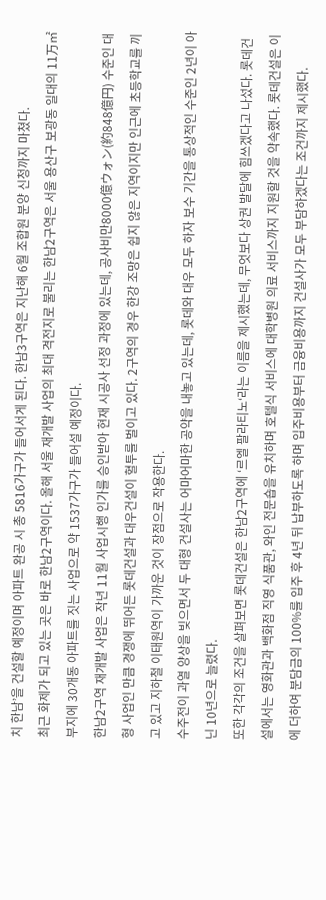치 한남’을 건설할 예정이며 아파트 완공 시 총 5816가구가 들어서게 된다. 한남3구역은 지난해 6월 조합원 분양 신청까지 마쳤다.
최근 화제가 되고 있는 곳은 바로 한남2구역이다. 올해 서울 재개발 사업의 최대 격전지로 불리는 한남2구역은 서울 용산구 보광동 일대의 11万㎡ 부지에 30개동 아파트를 짓는 사업으로 약 1537가구가 들어설 예정이다.
한남2구역 재개발 사업은 작년 11월 사업시행 인가를 승인받아 현재 시공사 선정 과정에 있는데, 공사비만8000億ウォン(約848億円) 수준인 대형 사업인 만큼 경쟁에 뛰어든 롯데건설과 대우건설이 혈투를 벌이고 있다. 2구역의 경우 한강 조망은 쉽지 않은 지역이지만 인근에 초등학교를 끼고 있고 지하철 이태원역이 가까운 것이 장점으로 작용한다.
수주전이 과열 양상을 빚으면서 두 대형 건설사는 어마어마한 공약을 내놓고 있는데, 롯데와 대우 모두 하자 보수 기간을 통상적인 수준인 2년이 아닌 10년으로 늘렸다.
또한 각각의 조건을 살펴보면 롯데건설은 한남2구역에 ‘르엘 팔라티노‘라는 이름을 제시했는데, 무엇보다 상권 발달에 힘쓰겠다고 나섰다. 롯데건설에서는 영화관과 백화점 직영 식품관, 와인 전문숍을 유치하며 호텔식 서비스에 대학병원 의료 서비스까지 지원할 것을 약속했다. 롯데건설은 이에 더하여 분담금의 100%를 입주 후 4년 뒤 납부하도록 하며 입주비용부터 금융비용까지 건설사가 모두 부담하겠다는 조건까지 제시했다.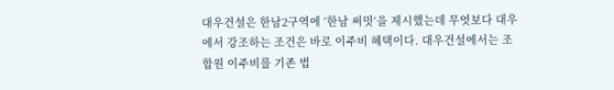대우건설은 한남2구역에 ‘한남 써밋‘을 제시했는데 무엇보다 대우에서 강조하는 조건은 바로 이주비 혜택이다. 대우건설에서는 조합원 이주비를 기존 법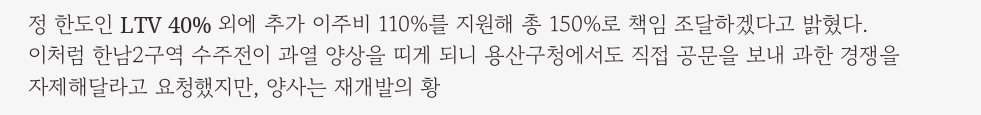정 한도인 LTV 40% 외에 추가 이주비 110%를 지원해 총 150%로 책임 조달하겠다고 밝혔다.
이처럼 한남2구역 수주전이 과열 양상을 띠게 되니 용산구청에서도 직접 공문을 보내 과한 경쟁을 자제해달라고 요청했지만, 양사는 재개발의 황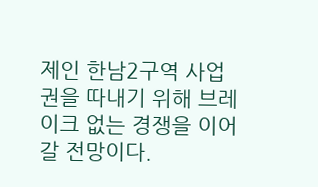제인 한남2구역 사업권을 따내기 위해 브레이크 없는 경쟁을 이어갈 전망이다.